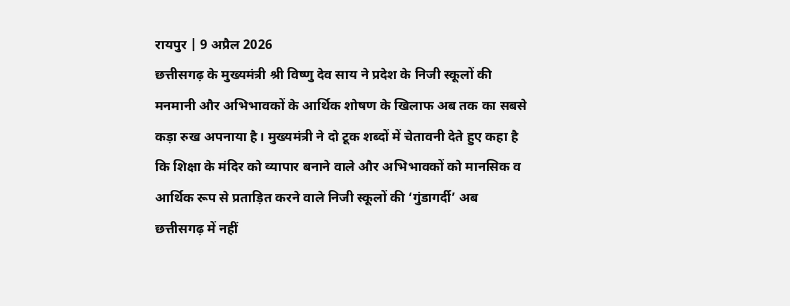रायपुर | 9 अप्रैल 2026
छत्तीसगढ़ के मुख्यमंत्री श्री विष्णु देव साय ने प्रदेश के निजी स्कूलों की मनमानी और अभिभावकों के आर्थिक शोषण के खिलाफ अब तक का सबसे कड़ा रुख अपनाया है। मुख्यमंत्री ने दो टूक शब्दों में चेतावनी देते हुए कहा है कि शिक्षा के मंदिर को व्यापार बनाने वाले और अभिभावकों को मानसिक व आर्थिक रूप से प्रताड़ित करने वाले निजी स्कूलों की ‘गुंडागर्दी’ अब छत्तीसगढ़ में नहीं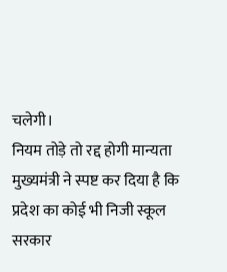चलेगी।
नियम तोड़े तो रद्द होगी मान्यता
मुख्यमंत्री ने स्पष्ट कर दिया है कि प्रदेश का कोई भी निजी स्कूल सरकार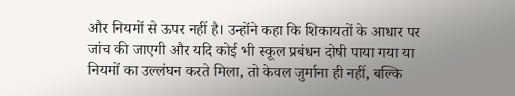और नियमों से ऊपर नहीं है। उन्होंने कहा कि शिकायतों के आधार पर जांच की जाएगी और यदि कोई भी स्कूल प्रबंधन दोषी पाया गया या नियमों का उल्लंघन करते मिला, तो केवल जुर्माना ही नहीं, बल्कि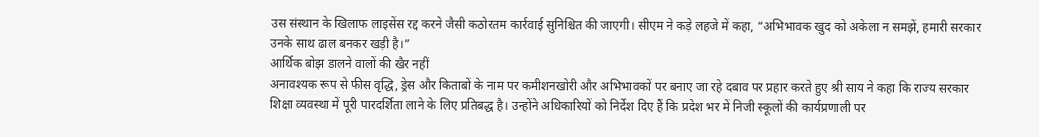उस संस्थान के खिलाफ लाइसेंस रद्द करने जैसी कठोरतम कार्रवाई सुनिश्चित की जाएगी। सीएम ने कड़े लहजे में कहा, “अभिभावक खुद को अकेला न समझें, हमारी सरकार उनके साथ ढाल बनकर खड़ी है।”
आर्थिक बोझ डालने वालों की खैर नहीं
अनावश्यक रूप से फीस वृद्धि, ड्रेस और किताबों के नाम पर कमीशनखोरी और अभिभावकों पर बनाए जा रहे दबाव पर प्रहार करते हुए श्री साय ने कहा कि राज्य सरकार शिक्षा व्यवस्था में पूरी पारदर्शिता लाने के लिए प्रतिबद्ध है। उन्होंने अधिकारियों को निर्देश दिए हैं कि प्रदेश भर में निजी स्कूलों की कार्यप्रणाली पर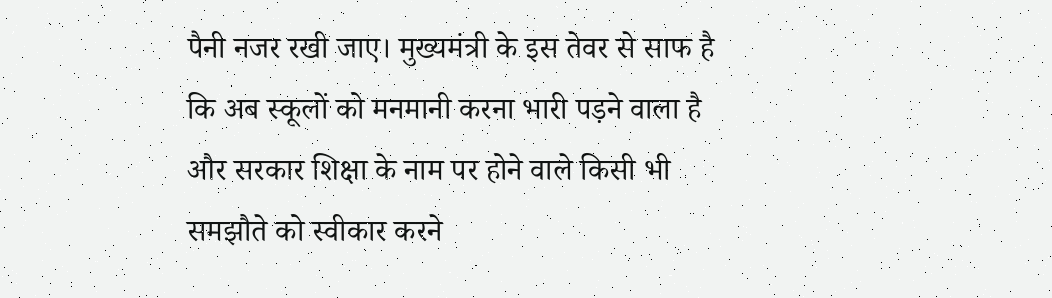पैनी नजर रखी जाए। मुख्यमंत्री के इस तेवर से साफ है कि अब स्कूलों को मनमानी करना भारी पड़ने वाला है और सरकार शिक्षा के नाम पर होने वाले किसी भी समझौते को स्वीकार करने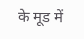के मूड में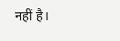नहीं है।